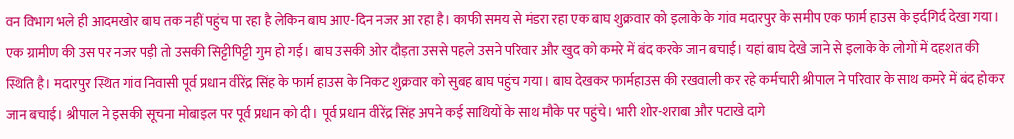वन विभाग भले ही आदमखोर बाघ तक नहीं पहुंच पा रहा है लेकिन बाघ आए-दिन नजर आ रहा है। काफी समय से मंडरा रहा एक बाघ शुक्रवार को इलाके के गांव मदारपुर के समीप एक फार्म हाउस के इर्दगिर्द देखा गया। एक ग्रामीण की उस पर नजर पड़ी तो उसकी सिट्टीपिट्टी गुम हो गई। बाघ उसकी ओर दौड़ता उससे पहले उसने परिवार और खुद को कमरे में बंद करके जान बचाई। यहां बाघ देखे जाने से इलाके के लोगों में दहशत की स्थिति है। मदारपुर स्थित गांव निवासी पूर्व प्रधान वीरेंद्र सिंह के फार्म हाउस के निकट शुक्रवार को सुबह बाघ पहुंच गया। बाघ देखकर फार्महाउस की रखवाली कर रहे कर्मचारी श्रीपाल ने परिवार के साथ कमरे में बंद होकर जान बचाई। श्रीपाल ने इसकी सूचना मोबाइल पर पूर्व प्रधान को दी। पूर्व प्रधान वीरेंद्र सिंह अपने कई साथियों के साथ मौके पर पहुंचे। भारी शोर-शराबा और पटाखे दागे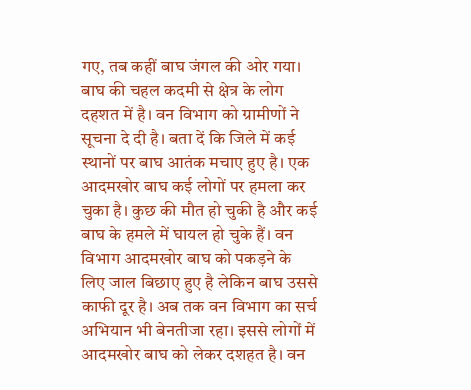गए, तब कहीं बाघ जंगल की ओर गया। बाघ की चहल कदमी से क्षेत्र के लोग दहशत में है। वन विभाग को ग्रामीणों ने सूचना दे दी है। बता दें कि जिले में कई स्थानों पर बाघ आतंक मचाए हुए है। एक आदमखोर बाघ कई लोगों पर हमला कर चुका है। कुछ की मौत हो चुकी है और कई बाघ के हमले में घायल हो चुके हैं। वन विभाग आदमखोर बाघ को पकड़ने के लिए जाल बिछाए हुए है लेकिन बाघ उससे काफी दूर है। अब तक वन विभाग का सर्च अभियान भी बेनतीजा रहा। इससे लोगों में आदमखोर बाघ को लेकर दशहत है। वन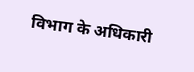विभाग के अधिकारी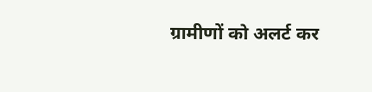ग्रामीणों को अलर्ट कर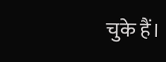चुके हैं।